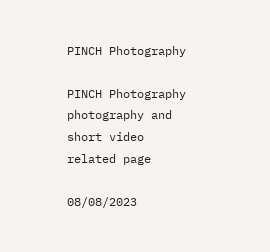PINCH Photography

PINCH Photography photography and short video related page

08/08/2023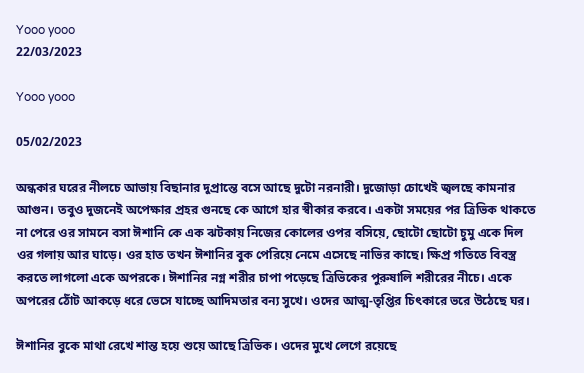Yooo yooo
22/03/2023

Yooo yooo

05/02/2023

অন্ধকার ঘরের নীলচে আভায় বিছানার দুপ্রান্তে বসে আছে দুটো নরনারী। দুজোড়া চোখেই জ্বলছে কামনার আগুন। তবুও দুজনেই অপেক্ষার প্রহর গুনছে কে আগে হার স্বীকার করবে। একটা সময়ের পর ত্রিভিক থাকতে না পেরে ওর সামনে বসা ঈশানি কে এক ঝটকায় নিজের কোলের ওপর বসিয়ে, ছোটো ছোটো চুমু একে দিল ওর গলায় আর ঘাড়ে। ওর হাত তখন ঈশানির বুক পেরিয়ে নেমে এসেছে নাভির কাছে। ক্ষিপ্র গতিতে বিবস্ত্র করতে লাগলো একে অপরকে। ঈশানির নগ্ন শরীর চাপা পড়েছে ত্রিভিকের পুরুষালি শরীরের নীচে। একে অপরের ঠোঁট আকড়ে ধরে ভেসে যাচ্ছে আদিমতার বন্য সুখে। ওদের আত্ম-তৃপ্তির চিৎকারে ভরে উঠেছে ঘর।

ঈশানির বুকে মাথা রেখে শান্ত হয়ে শুয়ে আছে ত্রিভিক। ওদের মুখে লেগে রয়েছে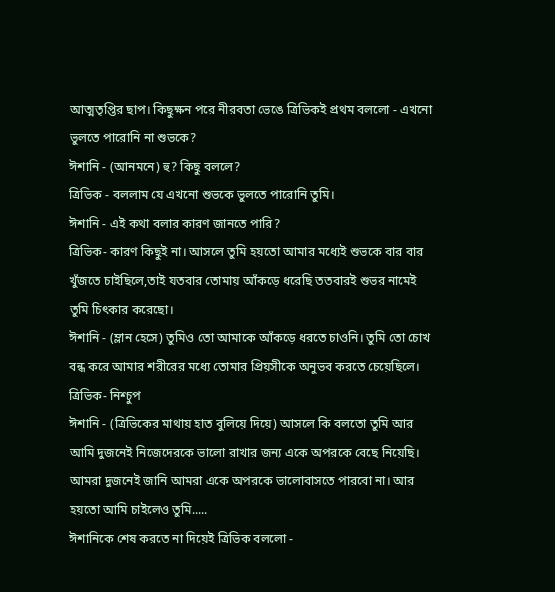আত্মতৃপ্তির ছাপ। কিছুক্ষন পরে নীরবতা ভেঙে ত্রিভিকই প্রথম বললো - এখনো ভুলতে পারোনি না শুভকে?
ঈশানি - (আনমনে) হু? কিছু বললে?
ত্রিভিক - বললাম যে এখনো শুভকে ভুলতে পারোনি তুমি।
ঈশানি - এই কথা বলার কারণ জানতে পারি?
ত্রিভিক- কারণ কিছুই না। আসলে তুমি হয়তো আমার মধ্যেই শুভকে বার বার খুঁজতে চাইছিলে,তাই যতবার তোমায় আঁকড়ে ধরেছি ততবারই শুভর নামেই তুমি চিৎকার করেছো।
ঈশানি - (ম্লান হেসে) তুমিও তো আমাকে আঁকড়ে ধরতে চাওনি। তুমি তো চোখ বন্ধ করে আমার শরীরের মধ্যে তোমার প্রিয়সীকে অনুভব করতে চেয়েছিলে।
ত্রিভিক- নিশ্চুপ
ঈশানি - (ত্রিভিকের মাথায় হাত বুলিয়ে দিয়ে) আসলে কি বলতো তুমি আর আমি দুজনেই নিজেদেরকে ভালো রাখার জন্য একে অপরকে বেছে নিয়েছি। আমরা দুজনেই জানি আমরা একে অপরকে ভালোবাসতে পারবো না। আর হয়তো আমি চাইলেও তুমি.....
ঈশানিকে শেষ করতে না দিয়েই ত্রিভিক বললো -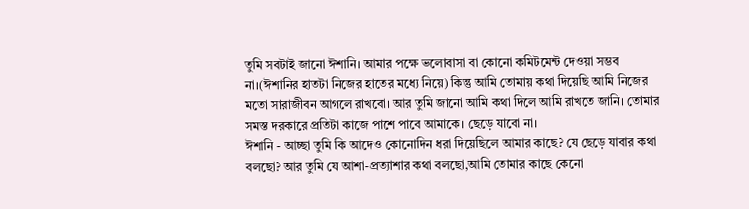তুমি সবটাই জানো ঈশানি। আমার পক্ষে ভলোবাসা বা কোনো কমিটমেন্ট দেওয়া সম্ভব না।(ঈশানির হাতটা নিজের হাতের মধ্যে নিয়ে) কিন্তু আমি তোমায় কথা দিয়েছি আমি নিজের মতো সারাজীবন আগলে রাখবো। আর তুমি জানো আমি কথা দিলে আমি রাখতে জানি। তোমার সমস্ত দরকারে প্রতিটা কাজে পাশে পাবে আমাকে। ছেড়ে যাবো না।
ঈশানি - আচ্ছা তুমি কি আদেও কোনোদিন ধরা দিয়েছিলে আমার কাছে? যে ছেড়ে যাবার কথা বলছো? আর তুমি যে আশা-প্রত্যাশার কথা বলছো,আমি তোমার কাছে কেনো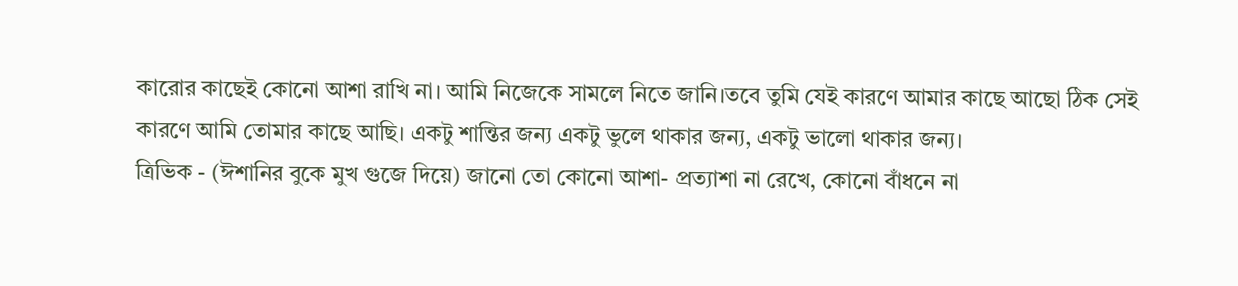কারোর কাছেই কোনো আশা রাখি না। আমি নিজেকে সামলে নিতে জানি।তবে তুমি যেই কারণে আমার কাছে আছো ঠিক সেই কারণে আমি তোমার কাছে আছি। একটু শান্তির জন্য একটু ভুলে থাকার জন্য, একটু ভালো থাকার জন্য।
ত্রিভিক - (ঈশানির বুকে মুখ গুজে দিয়ে) জানো তো কোনো আশা- প্রত্যাশা না রেখে, কোনো বাঁধনে না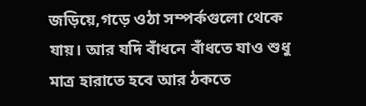জড়িয়ে,গড়ে ওঠা সম্পর্কগুলো থেকে যায়। আর যদি বাঁধনে বাঁধতে যাও শুধু মাত্র হারাতে হবে আর ঠকতে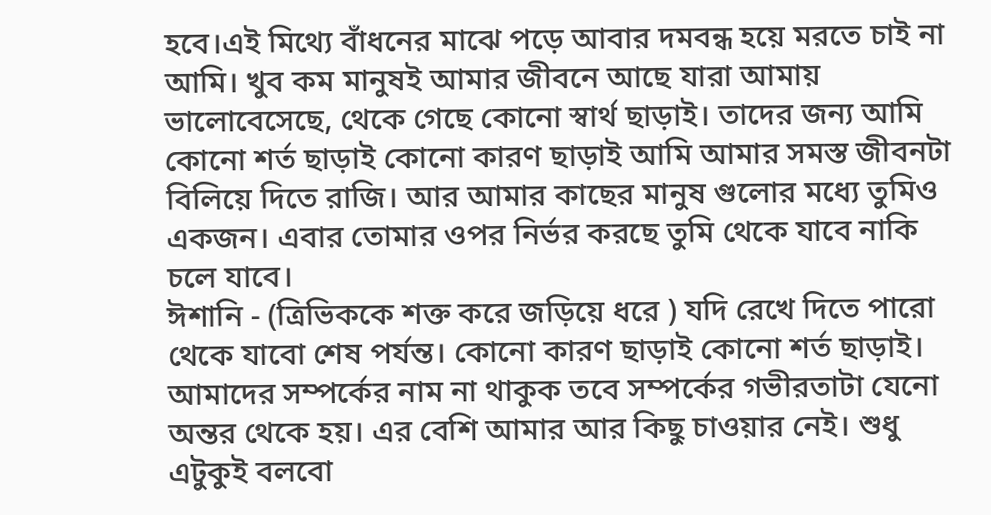হবে।এই মিথ্যে বাঁধনের মাঝে পড়ে আবার দমবন্ধ হয়ে মরতে চাই না আমি। খুব কম মানুষই আমার জীবনে আছে যারা আমায় ভালোবেসেছে, থেকে গেছে কোনো স্বার্থ ছাড়াই। তাদের জন্য আমি কোনো শর্ত ছাড়াই কোনো কারণ ছাড়াই আমি আমার সমস্ত জীবনটা বিলিয়ে দিতে রাজি। আর আমার কাছের মানুষ গুলোর মধ্যে তুমিও একজন। এবার তোমার ওপর নির্ভর করছে তুমি থেকে যাবে নাকি চলে যাবে।
ঈশানি - (ত্রিভিককে শক্ত করে জড়িয়ে ধরে ) যদি রেখে দিতে পারো থেকে যাবো শেষ পর্যন্ত। কোনো কারণ ছাড়াই কোনো শর্ত ছাড়াই। আমাদের সম্পর্কের নাম না থাকুক তবে সম্পর্কের গভীরতাটা যেনো অন্তর থেকে হয়। এর বেশি আমার আর কিছু চাওয়ার নেই। শুধু এটুকুই বলবো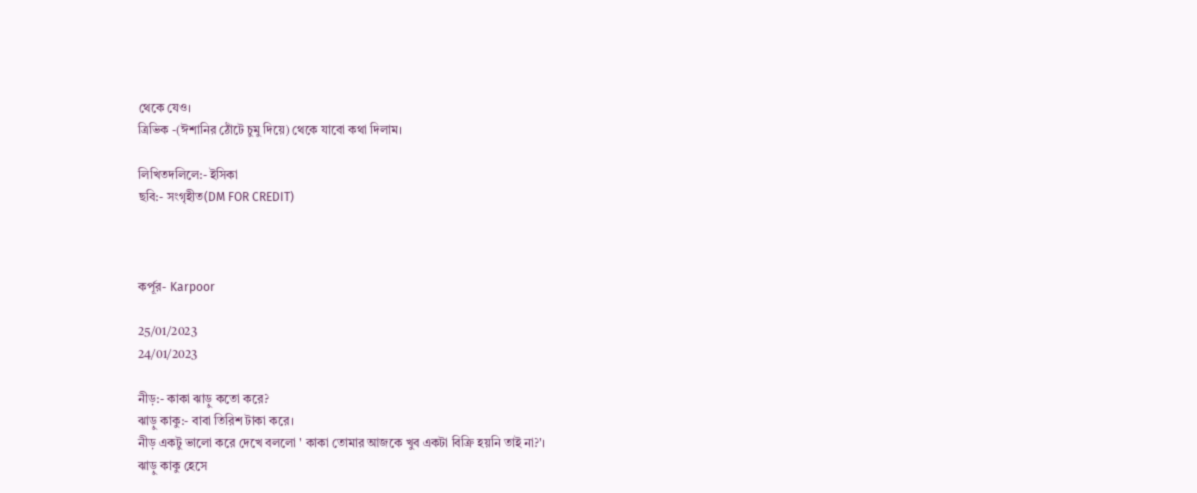থেকে যেও।
ত্রিভিক -(ঈশানির ঠোঁটে চুমু দিয়ে) থেকে যাবো কথা দিলাম।

লিখিতদলিলে:- ইসিকা
ছবি:- সংগৃহীত(DM FOR CREDIT)



কর্পূর- Karpoor

25/01/2023
24/01/2023

নীড়:- কাকা ঝাড়ু কতো করে?
ঝাড়ু কাকু:- বাবা তিরিশ টাকা করে।
নীড় একটু ভালো করে দেখে বললো ' কাকা তোমার আজকে খুব একটা বিক্রি হয়নি তাই না?'।
ঝাড়ু কাকু হেসে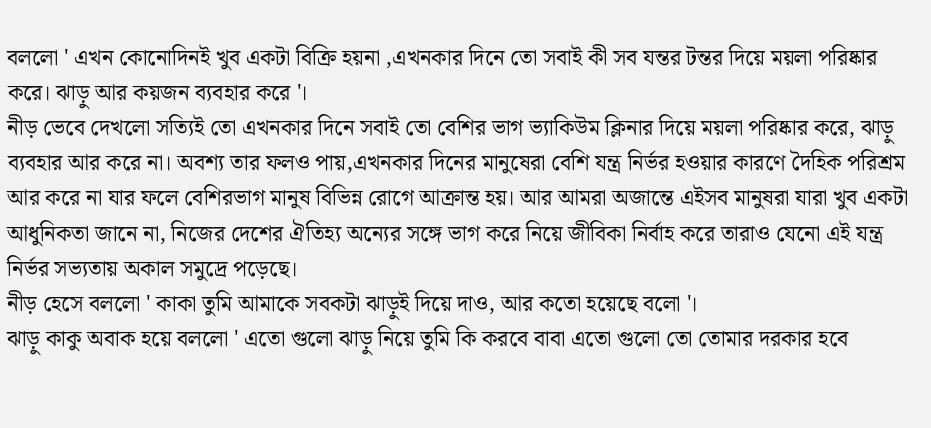বললো ' এখন কোনোদিনই খুব একটা বিক্রি হয়না ,এখনকার দিনে তো সবাই কী সব যন্তর টন্তর দিয়ে ময়লা পরিষ্কার করে। ঝাড়ু আর কয়জন ব্যবহার করে '।
নীড় ভেবে দেখলো সত্যিই তো এখনকার দিনে সবাই তো বেশির ভাগ ভ্যাকিউম ক্লিনার দিয়ে ময়লা পরিষ্কার করে, ঝাড়ু ব্যবহার আর করে না। অবশ্য তার ফলও পায়,এখনকার দিনের মানুষেরা বেশি যন্ত্র নির্ভর হওয়ার কারণে দৈহিক পরিশ্রম আর করে না যার ফলে বেশিরভাগ মানুষ বিভিন্ন রোগে আক্রান্ত হয়। আর আমরা অজান্তে এইসব মানুষরা যারা খুব একটা আধুনিকতা জানে না, নিজের দেশের ঐতিহ্য অন্যের সঙ্গে ভাগ করে নিয়ে জীবিকা নির্বাহ করে তারাও যেনো এই যন্ত্র নির্ভর সভ্যতায় অকাল সমুদ্রে পড়েছে।
নীড় হেসে বললো ' কাকা তুমি আমাকে সবকটা ঝাড়ুই দিয়ে দাও, আর কতো হয়েছে বলো '।
ঝাড়ু কাকু অবাক হয়ে বললো ' এতো গুলো ঝাড়ু নিয়ে তুমি কি করবে বাবা এতো গুলো তো তোমার দরকার হবে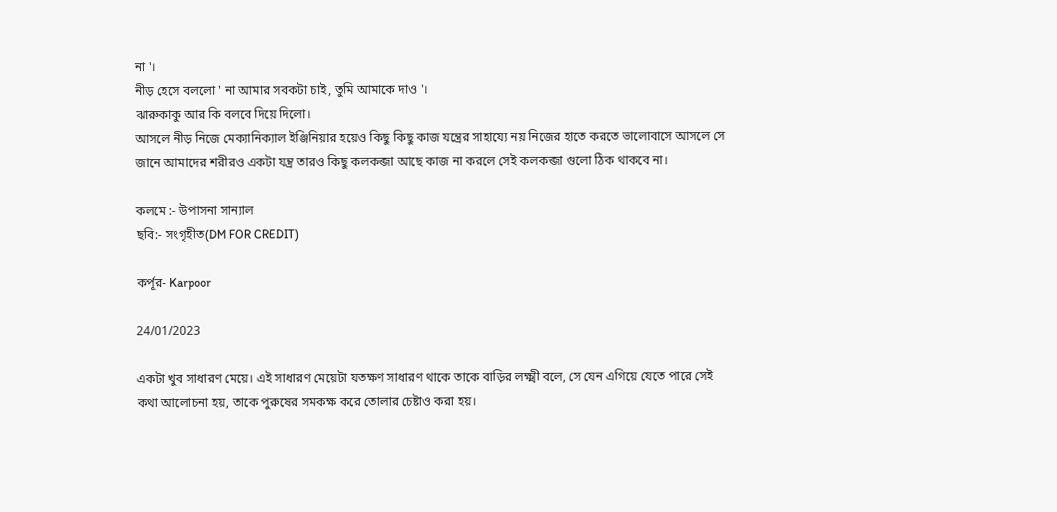না '।
নীড় হেসে বললো ' না আমার সবকটা চাই, তুমি আমাকে দাও '।
ঝারুকাকু আর কি বলবে দিয়ে দিলো।
আসলে নীড় নিজে মেক্যানিক্যাল ইঞ্জিনিয়ার হয়েও কিছু কিছু কাজ যন্ত্রের সাহায্যে নয় নিজের হাতে করতে ভালোবাসে আসলে সে জানে আমাদের শরীরও একটা যন্ত্র তারও কিছু কলকব্জা আছে কাজ না করলে সেই কলকব্জা গুলো ঠিক থাকবে না।

কলমে :- উপাসনা সান্যাল
ছবি:- সংগৃহীত(DM FOR CREDIT)

কর্পূর- Karpoor

24/01/2023

একটা খুব সাধারণ মেয়ে। এই সাধারণ মেয়েটা যতক্ষণ সাধারণ থাকে তাকে বাড়ির লক্ষ্মী বলে, সে যেন এগিয়ে যেতে পারে সেই কথা আলোচনা হয়, তাকে পুরুষের সমকক্ষ করে তোলার চেষ্টাও করা হয়।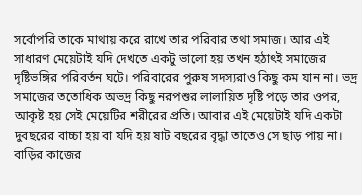সর্বোপরি তাকে মাথায় করে রাখে তার পরিবার তথা সমাজ। আর এই সাধারণ মেয়েটাই যদি দেখতে একটু ভালো হয় তখন হঠাৎই সমাজের দৃষ্টিভঙ্গির পরিবর্তন ঘটে। পরিবারের পুরুষ সদস্যরাও কিছু কম যান না। ভদ্র সমাজের ততোধিক অভদ্র কিছু নরপশুর লালায়িত দৃষ্টি পড়ে তার ওপর, আকৃষ্ট হয় সেই মেয়েটির শরীরের প্রতি। আবার এই মেয়েটাই যদি একটা দুবছরের বাচ্চা হয় বা যদি হয় ষাট বছরের বৃদ্ধা তাতেও সে ছাড় পায় না। বাড়ির কাজের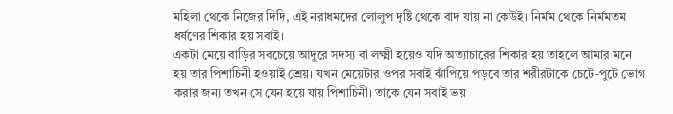মহিলা থেকে নিজের দিদি, এই নরাধমদের লোলুপ দৃষ্টি থেকে বাদ যায় না কেউই। নির্মম থেকে নির্মমতম ধর্ষণের শিকার হয় সবাই।
একটা মেয়ে বাড়ির সবচেয়ে আদুরে সদস্য বা লক্ষ্মী হয়েও যদি অত্যাচারের শিকার হয় তাহলে আমার মনে হয় তার পিশাচিনী হওয়াই শ্রেয়। যখন মেয়েটার ওপর সবাই ঝাঁপিয়ে পড়বে তার শরীরটাকে চেটে-পুটে ভোগ করার জন্য তখন সে যেন হয়ে যায় পিশাচিনী। তাকে যেন সবাই ভয়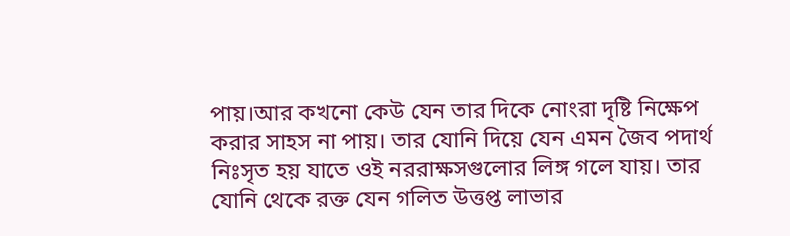পায়।আর কখনো কেউ যেন তার দিকে নোংরা দৃষ্টি নিক্ষেপ করার সাহস না পায়। তার যোনি দিয়ে যেন এমন জৈব পদার্থ নিঃসৃত হয় যাতে ওই নররাক্ষসগুলোর লিঙ্গ গলে যায়। তার যোনি থেকে রক্ত যেন গলিত উত্তপ্ত লাভার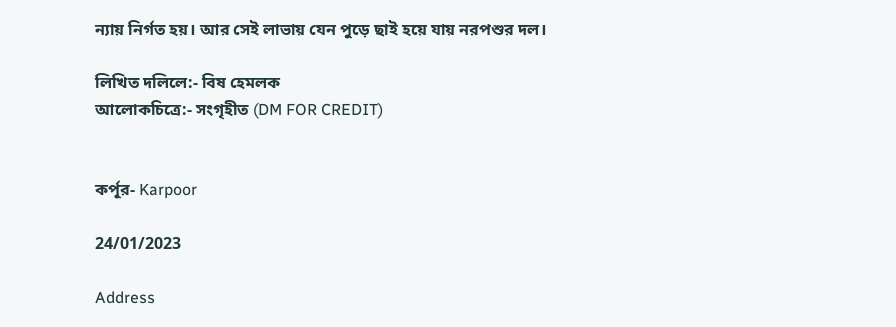ন্যায় নির্গত হয়। আর সেই লাভায় যেন পুড়ে ছাই হয়ে যায় নরপশুর দল।

লিখিত দলিলে:- বিষ হেমলক
আলোকচিত্রে:- সংগৃহীত (DM FOR CREDIT)


কর্পূর- Karpoor

24/01/2023

Address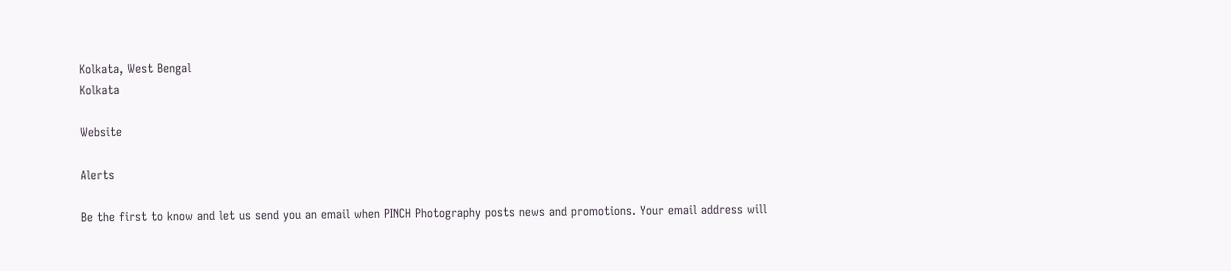Kolkata, West Bengal
Kolkata

Website

Alerts

Be the first to know and let us send you an email when PINCH Photography posts news and promotions. Your email address will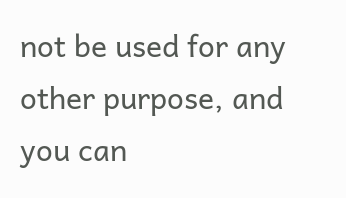not be used for any other purpose, and you can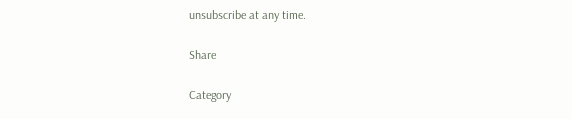unsubscribe at any time.

Share

Category